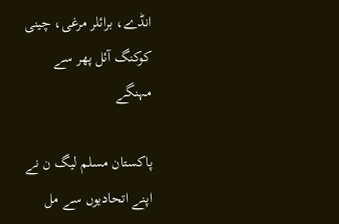انڈے، برائلر مرغی، چینی کوکنگ آئل پھر سے مہنگے

پاکستان مسلم لیگ ن نے اپنے اتحادیوں سے مل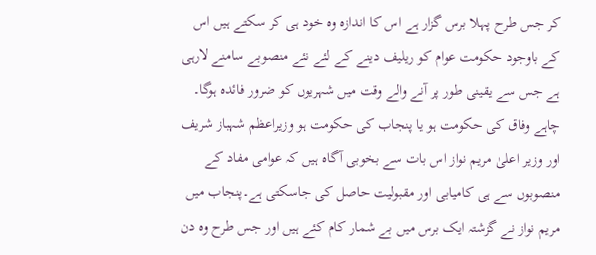کر جس طرح پہلا برس گزار ہے اس کا اندازہ وہ خود ہی کر سکتے ہیں اس کے باوجود حکومت عوام کو ریلیف دینے کے لئے نئے منصوبے سامنے لارہی ہے جس سے یقینی طور پر آنے والے وقت میں شہریوں کو ضرور فائدہ ہوگا۔ چاہے وفاق کی حکومت ہو یا پنجاب کی حکومت ہو وزیراعظم شہباز شریف اور وزیر اعلیٰ مریم نواز اس بات سے بخوبی آگاہ ہیں کہ عوامی مفاد کے منصوبوں سے ہی کامیابی اور مقبولیت حاصل کی جاسکتی ہے۔پنجاب میں مریم نواز نے گزشتہ ایک برس میں بے شمار کام کئے ہیں اور جس طرح وہ دن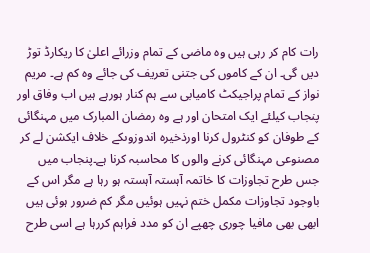رات کام کر رہی ہیں وہ ماضی کے تمام وزرائے اعلیٰ کا ریکارڈ توڑ دیں گی۔ ان کے کاموں کی جتنی تعریف کی جائے وہ کم ہے۔ مریم نواز کے تمام پراجیکٹ کامیابی سے ہم کنار ہورہے ہیں اب وفاق اور پنجاب کیلئے ایک امتحان اور ہے وہ رمضان المبارک میں مہنگائی کے طوفان کو کنٹرول کرنا اورذخیرہ اندوزوںکے خلاف ایکشن لے کر مصنوعی مہنگائی کرنے والوں کا محاسبہ کرنا ہے۔پنجاب میں جس طرح تجاوزات کا خاتمہ آہستہ آہستہ ہو رہا ہے مگر اس کے باوجود تجاوزات مکمل ختم نہیں ہوئیں مگر کم ضرور ہوئی ہیں ابھی بھی مافیا چوری چھپے ان کو مدد فراہم کررہا ہے اسی طرح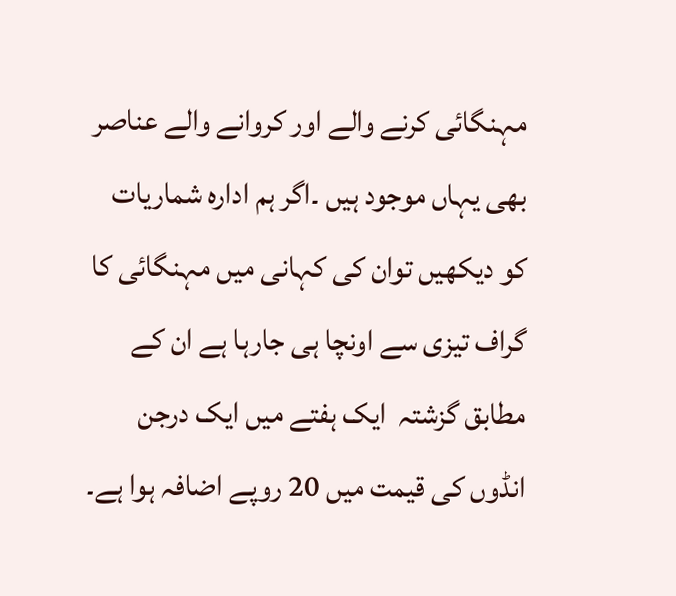مہنگائی کرنے والے اور کروانے والے عناصر بھی یہاں موجود ہیں ۔اگر ہم ادارہ شماریات کو دیکھیں توان کی کہانی میں مہنگائی کا گراف تیزی سے اونچا ہی جارہا ہے ان کے مطابق گزشتہ  ایک ہفتے میں ایک درجن انڈوں کی قیمت میں 20 روپے اضافہ ہوا ہے۔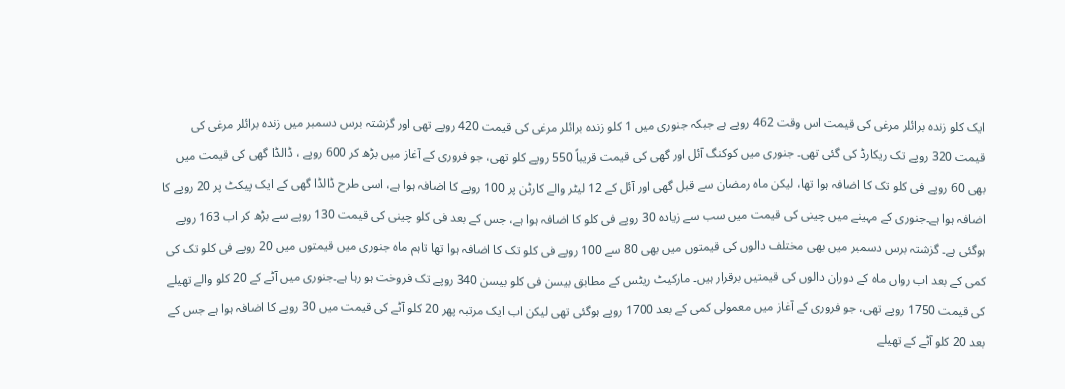ایک کلو زندہ برائلر مرغی کی قیمت اس وقت 462 روپے ہے جبکہ جنوری میں 1 کلو زندہ برائلر مرغی کی قیمت 420 روپے تھی اور گزشتہ برس دسمبر میں زندہ برائلر مرغی کی قیمت 320 روپے تک ریکارڈ کی گئی تھی۔ جنوری میں کوکنگ آئل اور گھی کی قیمت قریباً 550 روپے کلو تھی، جو فروری کے آغاز میں بڑھ کر 600 روپے ، ڈالڈا گھی کی قیمت میں بھی 60 روپے فی کلو تک کا اضافہ ہوا تھا، لیکن ماہ رمضان سے قبل گھی اور آئل کے 12 لیٹر والے کارٹن پر 100 روپے کا اضافہ ہوا ہے، اسی طرح ڈالڈا گھی کے ایک پیکٹ پر 20 روپے کا اضافہ ہوا ہے۔جنوری کے مہینے میں چینی کی قیمت میں سب سے زیادہ 30 روپے فی کلو کا اضافہ ہوا ہے، جس کے بعد فی کلو چینی کی قیمت 130 روپے سے بڑھ کر اب 163 روپے ہوگئی ہے۔ گزشتہ برس دسمبر میں بھی مختلف دالوں کی قیمتوں میں بھی 80 سے 100 روپے فی کلو تک کا اضافہ ہوا تھا تاہم ماہ جنوری میں قیمتوں میں 20 روپے فی کلو تک کی کمی کے بعد اب رواں ماہ کے دوران دالوں کی قیمتیں برقرار ہیں۔ مارکیٹ ریٹس کے مطابق بیسن فی کلو بیسن 340 روپے تک فروخت ہو رہا ہے۔جنوری میں آٹے کے 20 کلو والے تھیلے کی قیمت 1750 روپے تھی، جو فروری کے آغاز میں معمولی کمی کے بعد 1700 روپے ہوگئی تھی لیکن اب ایک مرتبہ پھر 20 کلو آٹے کی قیمت میں 30 روپے کا اضافہ ہوا ہے جس کے بعد 20 کلو آٹے کے تھیلے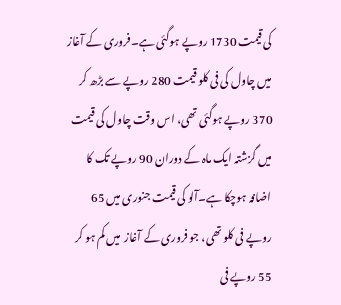کی قیمت 1730 روپے ہوگئی ہے۔فروری کے آغاز میں چاول کی فی کلو قیمت 280 روپے سے بڑھ کر 370 روپے ہوگئی تھی، اس وقت چاول کی قیمت میں گزشتہ ایک ماہ کے دوران 90 روپے تک کا اضافہ ہوچکا ہے۔آلو کی قیمت جنوری میں 65 روپے فی کلو تھی، جو فروری کے آغاز  میں کم ہو کر 55 روپے فی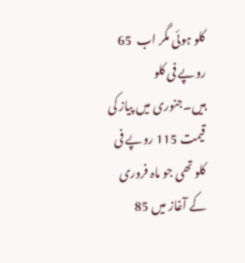کلو ہوئی مگر اب  65  روپے فی کلو ہیں۔جنوری میں پیاز کی قیمت 115 روپے فی کلو تھی جو ماہ فروری کے آغاز میں 85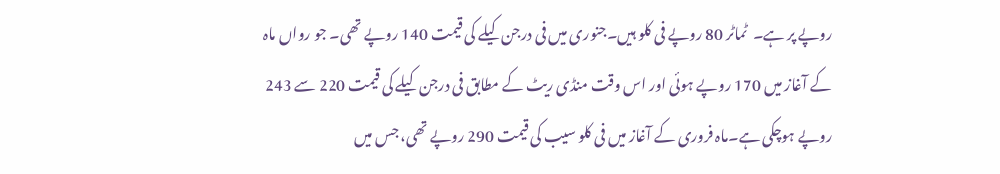روپے پر ہے۔  ٹماٹر 80 روپے فی کلو ہیں۔جنوری میں فی درجن کیلے کی قیمت 140 روپے تھی۔ جو رواں ماہ کے آغاز میں 170 روپے ہوئی اور اس وقت منڈی ریٹ کے مطابق فی درجن کیلے کی قیمت 220 سے 243 روپے ہوچکی ہے۔ماہ فروری کے آغاز میں فی کلو سیب کی قیمت 290 روپے تھی، جس میں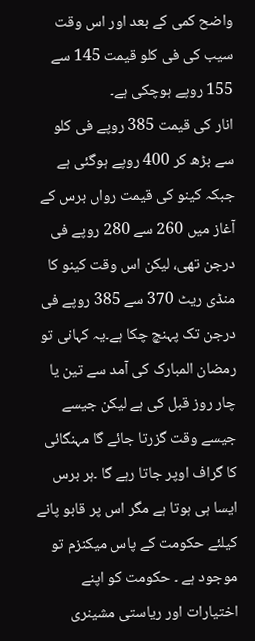واضح کمی کے بعد اور اس وقت سیب کی فی کلو قیمت 145 سے 155 روپے ہوچکی ہے۔
انار کی قیمت 385 روپے فی کلو  سے بڑھ کر 400 روپے ہوگئی ہے جبکہ کینو کی قیمت رواں برس کے آغاز میں 260 سے 280 روپے فی درجن تھی، لیکن اس وقت کینو کا منڈی ریٹ 370 سے 385 روپے فی درجن تک پہنچ چکا ہے۔یہ کہانی تو رمضان المبارک کی آمد سے تین یا چار روز قبل کی ہے لیکن جیسے جیسے وقت گزرتا جائے گا مہنگائی کا گراف اوپر جاتا رہے گا ۔ہر برس ایسا ہی ہوتا ہے مگر اس پر قابو پانے کیلئے حکومت کے پاس میکنزم تو موجود ہے ۔ حکومت کو اپنے  اختیارات اور ریاستی مشینری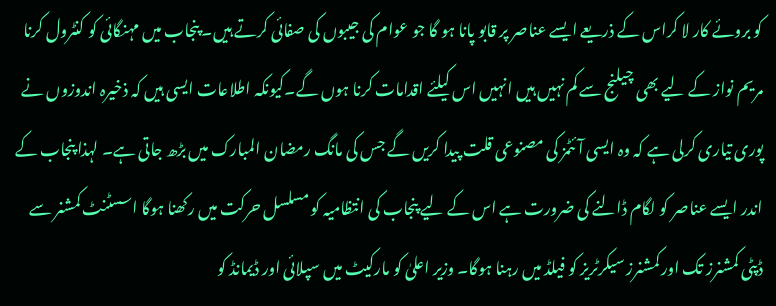کو بروئے کار لا کراس کے ذریعے ایسے عناصر پر قابو پانا ہو گا جو عوام کی جیبوں کی صفائی کرتے ہیں۔ پنجاب میں مہنگائی کو کنٹرول کرنا مریم نواز کے لیے بھی چیلنج سے کم نہیں ہیں انہیں اس کیلئے اقدامات کرنا ہوں گے۔کیونکہ اطلاعات ایسی ہیں کہ ذخیرہ اندوزوں نے پوری تیاری کرلی ہے کہ وہ ایسی آئٹمز کی مصنوعی قلت پیدا کریں گے جس کی مانگ رمضان المبارک میں بڑھ جاتی ہے۔ لہذا پنجاب کے اندر ایسے عناصر کو لگام ڈالنے کی ضرورت ہے اس کے لیے پنجاب کی انتظامیہ کو مسلسل حرکت میں رکھنا ہوگا اسسٹنٹ کمشنر سے ڈپٹی کمشنرز تک اور کمشنرز سیکرٹریز کو فیلڈ میں رہنا ہوگا۔ وزیر اعلیٰ کو مارکیٹ میں سپلائی اور ڈیمانڈ کو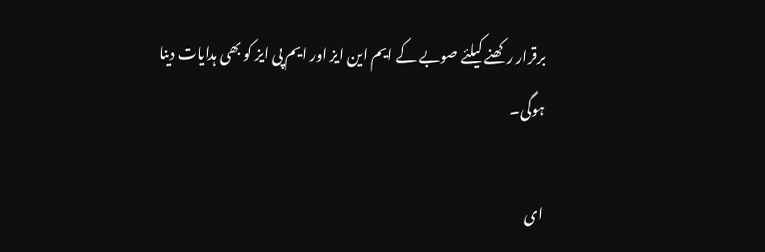برقرار رکھنے کیلئے صوبے کے ایم این ایز اور ایم پی ایز کو بھی ہدایات دینا ہوگی۔

ای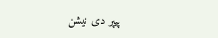پیپر دی نیشن